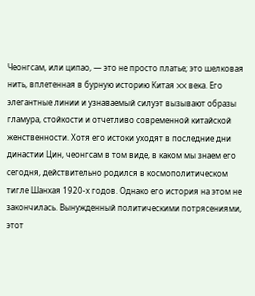Чеонгсам, или ципао, — это не просто платье; это шелковая нить, вплетенная в бурную историю Китая XX века. Его элегантные линии и узнаваемый силуэт вызывают образы гламура, стойкости и отчетливо современной китайской женственности. Хотя его истоки уходят в последние дни династии Цин, чеонгсам в том виде, в каком мы знаем его сегодня, действительно родился в космополитическом тигле Шанхая 1920-х годов. Однако его история на этом не закончилась. Вынужденный политическими потрясениями, этот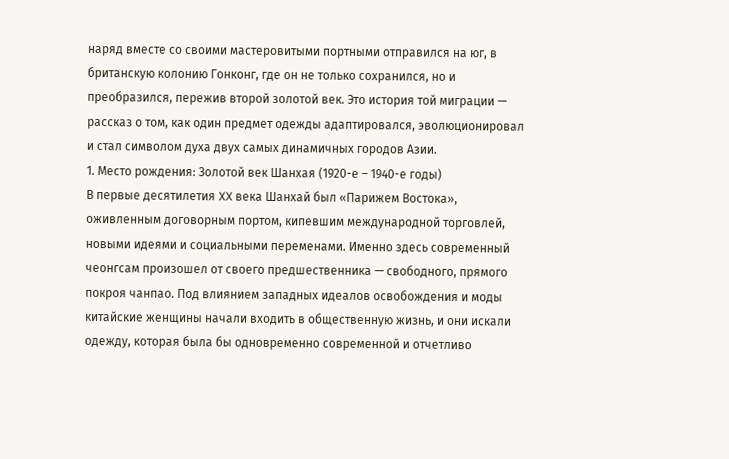наряд вместе со своими мастеровитыми портными отправился на юг, в британскую колонию Гонконг, где он не только сохранился, но и преобразился, пережив второй золотой век. Это история той миграции — рассказ о том, как один предмет одежды адаптировался, эволюционировал и стал символом духа двух самых динамичных городов Азии.
1. Место рождения: Золотой век Шанхая (1920-е – 1940-е годы)
В первые десятилетия XX века Шанхай был «Парижем Востока», оживленным договорным портом, кипевшим международной торговлей, новыми идеями и социальными переменами. Именно здесь современный чеонгсам произошел от своего предшественника — свободного, прямого покроя чанпао. Под влиянием западных идеалов освобождения и моды китайские женщины начали входить в общественную жизнь, и они искали одежду, которая была бы одновременно современной и отчетливо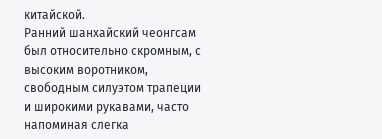китайской.
Ранний шанхайский чеонгсам был относительно скромным, с высоким воротником, свободным силуэтом трапеции и широкими рукавами, часто напоминая слегка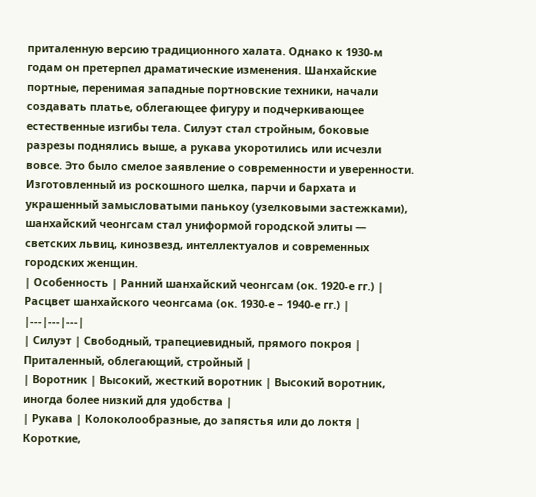приталенную версию традиционного халата. Однако к 1930-м годам он претерпел драматические изменения. Шанхайские портные, перенимая западные портновские техники, начали создавать платье, облегающее фигуру и подчеркивающее естественные изгибы тела. Силуэт стал стройным, боковые разрезы поднялись выше, а рукава укоротились или исчезли вовсе. Это было смелое заявление о современности и уверенности. Изготовленный из роскошного шелка, парчи и бархата и украшенный замысловатыми панькоу (узелковыми застежками), шанхайский чеонгсам стал униформой городской элиты — светских львиц, кинозвезд, интеллектуалов и современных городских женщин.
| Особенность | Ранний шанхайский чеонгсам (ок. 1920-е гг.) | Расцвет шанхайского чеонгсама (ок. 1930-е – 1940-е гг.) |
|---|---|---|
| Силуэт | Свободный, трапециевидный, прямого покроя | Приталенный, облегающий, стройный |
| Воротник | Высокий, жесткий воротник | Высокий воротник, иногда более низкий для удобства |
| Рукава | Колоколообразные, до запястья или до локтя | Короткие,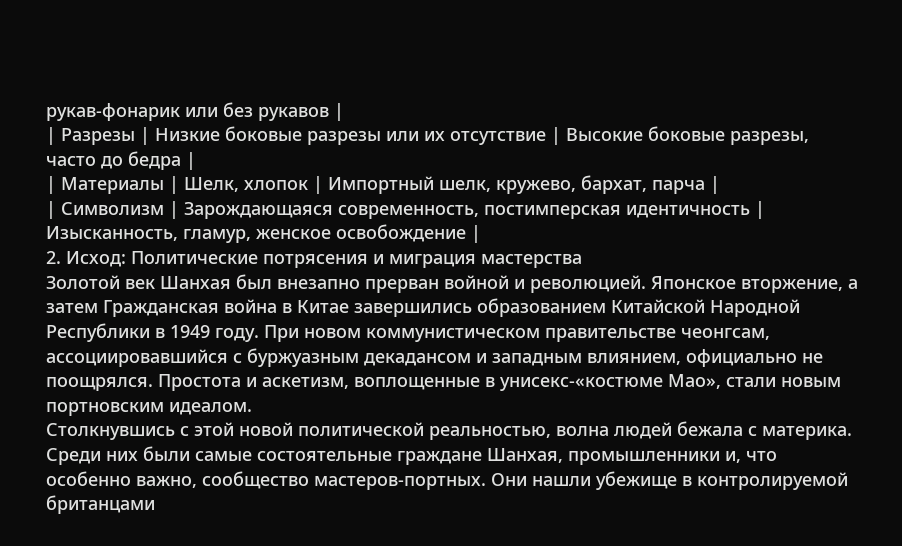рукав-фонарик или без рукавов |
| Разрезы | Низкие боковые разрезы или их отсутствие | Высокие боковые разрезы, часто до бедра |
| Материалы | Шелк, хлопок | Импортный шелк, кружево, бархат, парча |
| Символизм | Зарождающаяся современность, постимперская идентичность | Изысканность, гламур, женское освобождение |
2. Исход: Политические потрясения и миграция мастерства
Золотой век Шанхая был внезапно прерван войной и революцией. Японское вторжение, а затем Гражданская война в Китае завершились образованием Китайской Народной Республики в 1949 году. При новом коммунистическом правительстве чеонгсам, ассоциировавшийся с буржуазным декадансом и западным влиянием, официально не поощрялся. Простота и аскетизм, воплощенные в унисекс-«костюме Мао», стали новым портновским идеалом.
Столкнувшись с этой новой политической реальностью, волна людей бежала с материка. Среди них были самые состоятельные граждане Шанхая, промышленники и, что особенно важно, сообщество мастеров-портных. Они нашли убежище в контролируемой британцами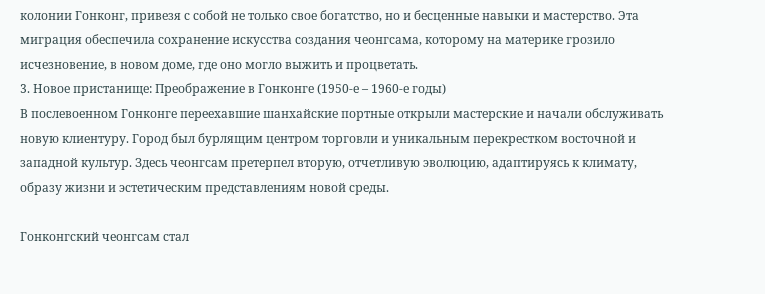колонии Гонконг, привезя с собой не только свое богатство, но и бесценные навыки и мастерство. Эта миграция обеспечила сохранение искусства создания чеонгсама, которому на материке грозило исчезновение, в новом доме, где оно могло выжить и процветать.
3. Новое пристанище: Преображение в Гонконге (1950-е – 1960-е годы)
В послевоенном Гонконге переехавшие шанхайские портные открыли мастерские и начали обслуживать новую клиентуру. Город был бурлящим центром торговли и уникальным перекрестком восточной и западной культур. Здесь чеонгсам претерпел вторую, отчетливую эволюцию, адаптируясь к климату, образу жизни и эстетическим представлениям новой среды.

Гонконгский чеонгсам стал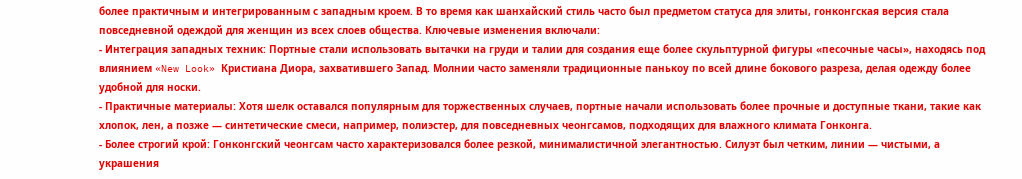более практичным и интегрированным с западным кроем. В то время как шанхайский стиль часто был предметом статуса для элиты, гонконгская версия стала повседневной одеждой для женщин из всех слоев общества. Ключевые изменения включали:
- Интеграция западных техник: Портные стали использовать вытачки на груди и талии для создания еще более скульптурной фигуры «песочные часы», находясь под влиянием «New Look» Кристиана Диора, захватившего Запад. Молнии часто заменяли традиционные панькоу по всей длине бокового разреза, делая одежду более удобной для носки.
- Практичные материалы: Хотя шелк оставался популярным для торжественных случаев, портные начали использовать более прочные и доступные ткани, такие как хлопок, лен, а позже — синтетические смеси, например, полиэстер, для повседневных чеонгсамов, подходящих для влажного климата Гонконга.
- Более строгий крой: Гонконгский чеонгсам часто характеризовался более резкой, минималистичной элегантностью. Силуэт был четким, линии — чистыми, а украшения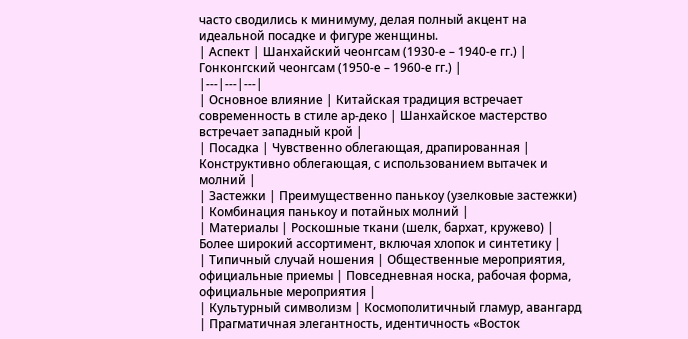часто сводились к минимуму, делая полный акцент на идеальной посадке и фигуре женщины.
| Аспект | Шанхайский чеонгсам (1930-е – 1940-е гг.) | Гонконгский чеонгсам (1950-е – 1960-е гг.) |
|---|---|---|
| Основное влияние | Китайская традиция встречает современность в стиле ар-деко | Шанхайское мастерство встречает западный крой |
| Посадка | Чувственно облегающая, драпированная | Конструктивно облегающая, с использованием вытачек и молний |
| Застежки | Преимущественно панькоу (узелковые застежки) | Комбинация панькоу и потайных молний |
| Материалы | Роскошные ткани (шелк, бархат, кружево) | Более широкий ассортимент, включая хлопок и синтетику |
| Типичный случай ношения | Общественные мероприятия, официальные приемы | Повседневная носка, рабочая форма, официальные мероприятия |
| Культурный символизм | Космополитичный гламур, авангард | Прагматичная элегантность, идентичность «Восток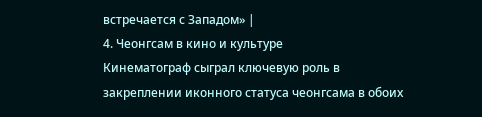встречается с Западом» |
4. Чеонгсам в кино и культуре
Кинематограф сыграл ключевую роль в закреплении иконного статуса чеонгсама в обоих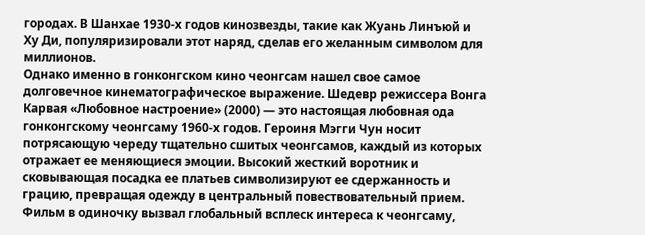городах. В Шанхае 1930-х годов кинозвезды, такие как Жуань Линъюй и Ху Ди, популяризировали этот наряд, сделав его желанным символом для миллионов.
Однако именно в гонконгском кино чеонгсам нашел свое самое долговечное кинематографическое выражение. Шедевр режиссера Вонга Карвая «Любовное настроение» (2000) — это настоящая любовная ода гонконгскому чеонгсаму 1960-х годов. Героиня Мэгги Чун носит потрясающую череду тщательно сшитых чеонгсамов, каждый из которых отражает ее меняющиеся эмоции. Высокий жесткий воротник и сковывающая посадка ее платьев символизируют ее сдержанность и грацию, превращая одежду в центральный повествовательный прием. Фильм в одиночку вызвал глобальный всплеск интереса к чеонгсаму,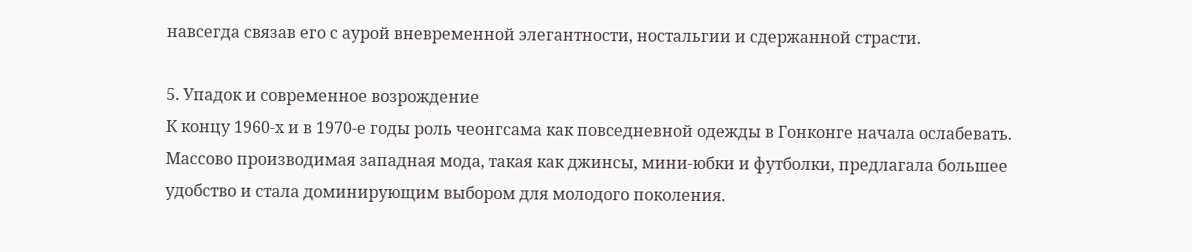навсегда связав его с аурой вневременной элегантности, ностальгии и сдержанной страсти.

5. Упадок и современное возрождение
К концу 1960-х и в 1970-е годы роль чеонгсама как повседневной одежды в Гонконге начала ослабевать. Массово производимая западная мода, такая как джинсы, мини-юбки и футболки, предлагала большее удобство и стала доминирующим выбором для молодого поколения.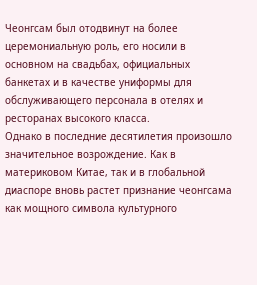Чеонгсам был отодвинут на более церемониальную роль, его носили в основном на свадьбах, официальных банкетах и в качестве униформы для обслуживающего персонала в отелях и ресторанах высокого класса.
Однако в последние десятилетия произошло значительное возрождение. Как в материковом Китае, так и в глобальной диаспоре вновь растет признание чеонгсама как мощного символа культурного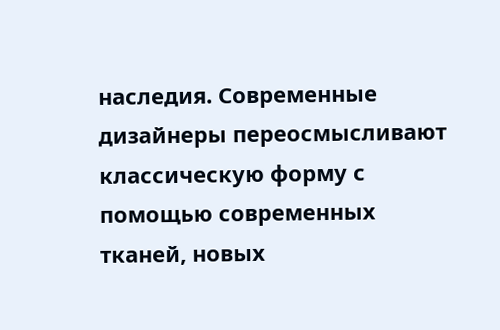наследия. Современные дизайнеры переосмысливают классическую форму с помощью современных тканей, новых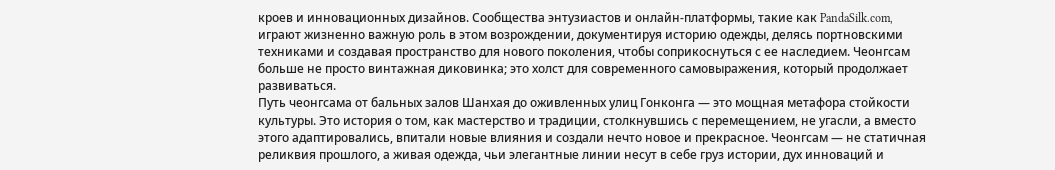кроев и инновационных дизайнов. Сообщества энтузиастов и онлайн-платформы, такие как PandaSilk.com, играют жизненно важную роль в этом возрождении, документируя историю одежды, делясь портновскими техниками и создавая пространство для нового поколения, чтобы соприкоснуться с ее наследием. Чеонгсам больше не просто винтажная диковинка; это холст для современного самовыражения, который продолжает развиваться.
Путь чеонгсама от бальных залов Шанхая до оживленных улиц Гонконга — это мощная метафора стойкости культуры. Это история о том, как мастерство и традиции, столкнувшись с перемещением, не угасли, а вместо этого адаптировались, впитали новые влияния и создали нечто новое и прекрасное. Чеонгсам — не статичная реликвия прошлого, а живая одежда, чьи элегантные линии несут в себе груз истории, дух инноваций и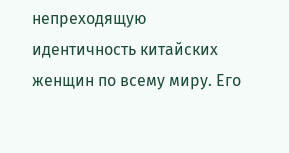непреходящую идентичность китайских женщин по всему миру. Его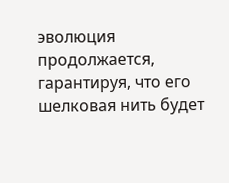эволюция продолжается, гарантируя, что его шелковая нить будет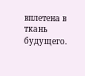вплетена в ткань будущего.